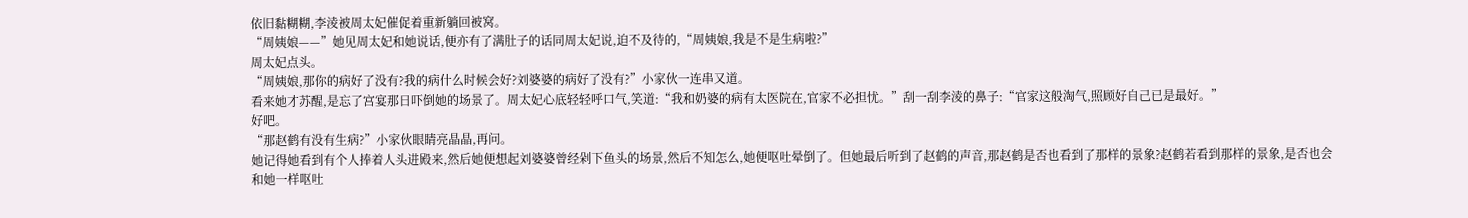依旧黏糊糊,李淩被周太妃催促着重新躺回被窝。
“周姨娘——”她见周太妃和她说话,便亦有了满肚子的话同周太妃说,迫不及待的,“周姨娘,我是不是生病啦?”
周太妃点头。
“周姨娘,那你的病好了没有?我的病什么时候会好?刘婆婆的病好了没有?”小家伙一连串又道。
看来她才苏醒,是忘了宫宴那日吓倒她的场景了。周太妃心底轻轻呼口气,笑道:“我和奶婆的病有太医院在,官家不必担忧。”刮一刮李淩的鼻子:“官家这般淘气,照顾好自己已是最好。”
好吧。
“那赵鹤有没有生病?”小家伙眼睛亮晶晶,再问。
她记得她看到有个人捧着人头进殿来,然后她便想起刘婆婆曾经剁下鱼头的场景,然后不知怎么,她便呕吐晕倒了。但她最后听到了赵鹤的声音,那赵鹤是否也看到了那样的景象?赵鹤若看到那样的景象,是否也会和她一样呕吐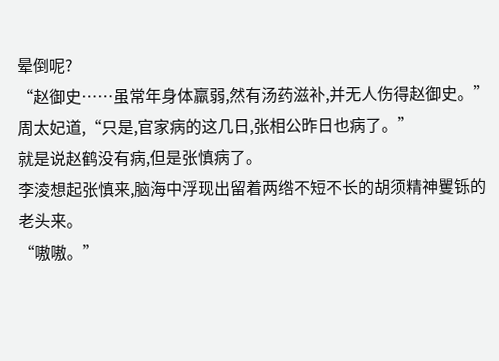晕倒呢?
“赵御史……虽常年身体羸弱,然有汤药滋补,并无人伤得赵御史。”周太妃道,“只是,官家病的这几日,张相公昨日也病了。”
就是说赵鹤没有病,但是张慎病了。
李淩想起张慎来,脑海中浮现出留着两绺不短不长的胡须精神矍铄的老头来。
“嗷嗷。”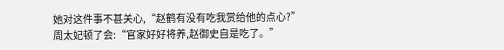她对这件事不甚关心,“赵鹤有没有吃我赏给他的点心?”
周太妃顿了会:“官家好好将养,赵御史自是吃了。”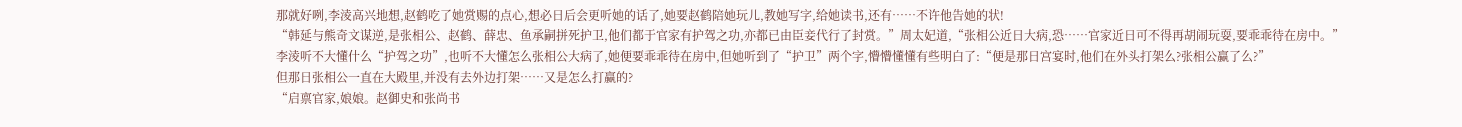那就好咧,李淩高兴地想,赵鹤吃了她赏赐的点心,想必日后会更听她的话了,她要赵鹤陪她玩儿,教她写字,给她读书,还有……不许他告她的状!
“韩延与熊奇文谋逆,是张相公、赵鹤、薛忠、鱼承嗣拼死护卫,他们都于官家有护驾之功,亦都已由臣妾代行了封赏。”周太妃道,“张相公近日大病,恐……官家近日可不得再胡闹玩耍,要乖乖待在房中。”
李淩听不大懂什么“护驾之功”,也听不大懂怎么张相公大病了,她便要乖乖待在房中,但她听到了“护卫”两个字,懵懵懂懂有些明白了:“便是那日宫宴时,他们在外头打架么?张相公赢了么?”
但那日张相公一直在大殿里,并没有去外边打架……又是怎么打赢的?
“启禀官家,娘娘。赵御史和张尚书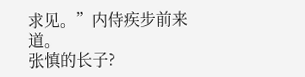求见。”内侍疾步前来道。
张慎的长子?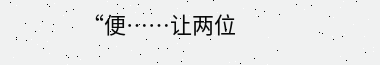“便……让两位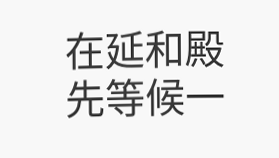在延和殿先等候一